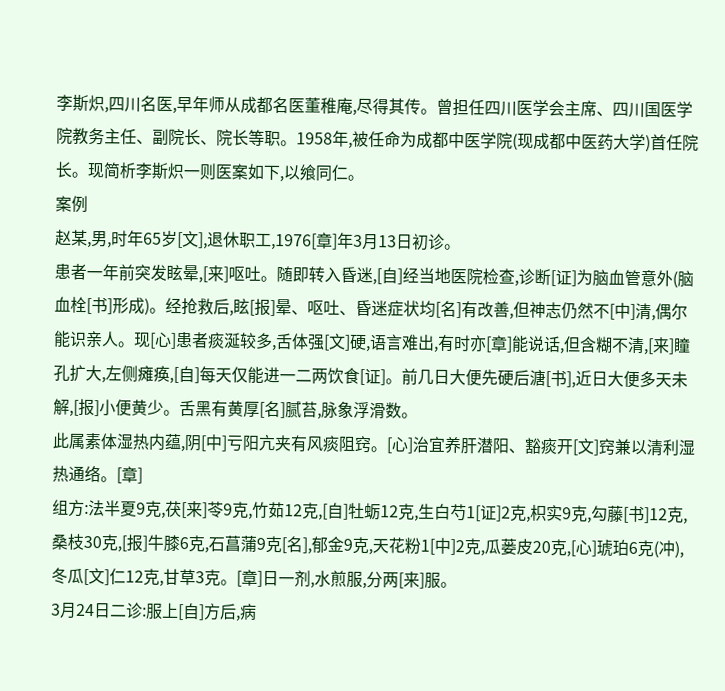李斯炽,四川名医,早年师从成都名医董稚庵,尽得其传。曾担任四川医学会主席、四川国医学院教务主任、副院长、院长等职。1958年,被任命为成都中医学院(现成都中医药大学)首任院长。现简析李斯炽一则医案如下,以飨同仁。
案例
赵某,男,时年65岁[文],退休职工,1976[章]年3月13日初诊。
患者一年前突发眩晕,[来]呕吐。随即转入昏迷,[自]经当地医院检查,诊断[证]为脑血管意外(脑血栓[书]形成)。经抢救后,眩[报]晕、呕吐、昏迷症状均[名]有改善,但神志仍然不[中]清,偶尔能识亲人。现[心]患者痰涎较多,舌体强[文]硬,语言难出,有时亦[章]能说话,但含糊不清,[来]瞳孔扩大,左侧瘫痪,[自]每天仅能进一二两饮食[证]。前几日大便先硬后溏[书],近日大便多天未解,[报]小便黄少。舌黑有黄厚[名]腻苔,脉象浮滑数。
此属素体湿热内蕴,阴[中]亏阳亢夹有风痰阻窍。[心]治宜养肝潜阳、豁痰开[文]窍兼以清利湿热通络。[章]
组方:法半夏9克,茯[来]苓9克,竹茹12克,[自]牡蛎12克,生白芍1[证]2克,枳实9克,勾藤[书]12克,桑枝30克,[报]牛膝6克,石菖蒲9克[名],郁金9克,天花粉1[中]2克,瓜蒌皮20克,[心]琥珀6克(冲),冬瓜[文]仁12克,甘草3克。[章]日一剂,水煎服,分两[来]服。
3月24日二诊:服上[自]方后,病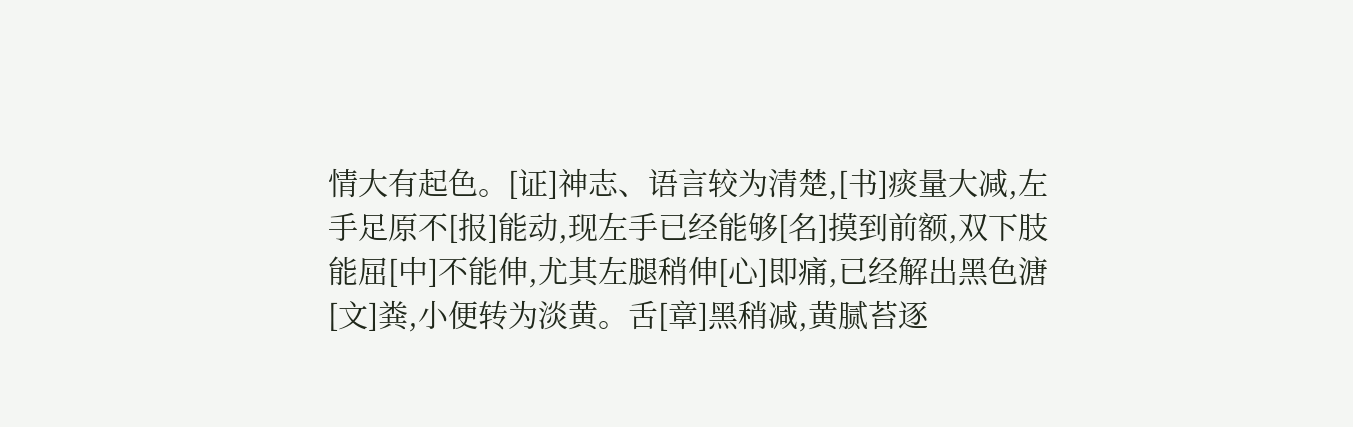情大有起色。[证]神志、语言较为清楚,[书]痰量大减,左手足原不[报]能动,现左手已经能够[名]摸到前额,双下肢能屈[中]不能伸,尤其左腿稍伸[心]即痛,已经解出黑色溏[文]粪,小便转为淡黄。舌[章]黑稍减,黄腻苔逐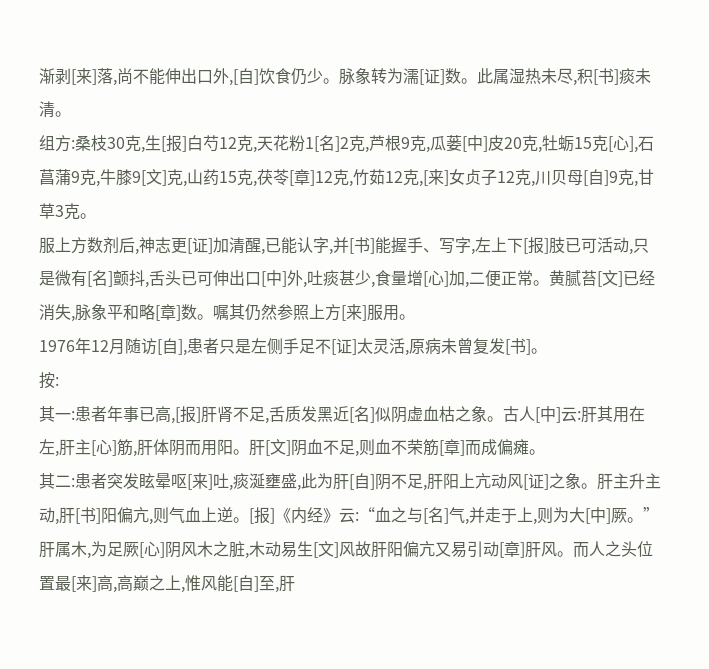渐剥[来]落,尚不能伸出口外,[自]饮食仍少。脉象转为濡[证]数。此属湿热未尽,积[书]痰未清。
组方:桑枝30克,生[报]白芍12克,天花粉1[名]2克,芦根9克,瓜蒌[中]皮20克,牡蛎15克[心],石菖蒲9克,牛膝9[文]克,山药15克,茯苓[章]12克,竹茹12克,[来]女贞子12克,川贝母[自]9克,甘草3克。
服上方数剂后,神志更[证]加清醒,已能认字,并[书]能握手、写字,左上下[报]肢已可活动,只是微有[名]颤抖,舌头已可伸出口[中]外,吐痰甚少,食量增[心]加,二便正常。黄腻苔[文]已经消失,脉象平和略[章]数。嘱其仍然参照上方[来]服用。
1976年12月随访[自],患者只是左侧手足不[证]太灵活,原病未曾复发[书]。
按:
其一:患者年事已高,[报]肝肾不足,舌质发黑近[名]似阴虚血枯之象。古人[中]云:肝其用在左,肝主[心]筋,肝体阴而用阳。肝[文]阴血不足,则血不荣筋[章]而成偏瘫。
其二:患者突发眩晕呕[来]吐,痰涎壅盛,此为肝[自]阴不足,肝阳上亢动风[证]之象。肝主升主动,肝[书]阳偏亢,则气血上逆。[报]《内经》云:“血之与[名]气,并走于上,则为大[中]厥。”肝属木,为足厥[心]阴风木之脏,木动易生[文]风故肝阳偏亢又易引动[章]肝风。而人之头位置最[来]高,高巅之上,惟风能[自]至,肝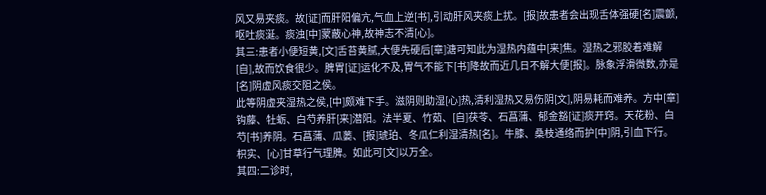风又易夹痰。故[证]而肝阳偏亢,气血上逆[书],引动肝风夹痰上扰。[报]故患者会出现舌体强硬[名]震颤,呕吐痰涎。痰浊[中]蒙蔽心神,故神志不清[心]。
其三:患者小便短黄,[文]舌苔黄腻,大便先硬后[章]溏可知此为湿热内蕴中[来]焦。湿热之邪胶着难解[自],故而饮食很少。脾胃[证]运化不及,胃气不能下[书]降故而近几日不解大便[报]。脉象浮滑微数,亦是[名]阴虚风痰交阻之侯。
此等阴虚夹湿热之侯,[中]颇难下手。滋阴则助湿[心]热,清利湿热又易伤阴[文],阴易耗而难养。方中[章]钩藤、牡蛎、白芍养肝[来]潜阳。法半夏、竹茹、[自]茯苓、石菖蒲、郁金豁[证]痰开窍。天花粉、白芍[书]养阴。石菖蒲、瓜蒌、[报]琥珀、冬瓜仁利湿清热[名]。牛膝、桑枝通络而护[中]阴,引血下行。枳实、[心]甘草行气理脾。如此可[文]以万全。
其四:二诊时,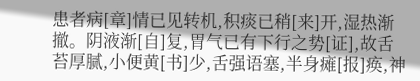患者病[章]情已见转机,积痰已稍[来]开,湿热渐撤。阴液渐[自]复,胃气已有下行之势[证],故舌苔厚腻,小便黄[书]少,舌强语塞,半身瘫[报]痪,神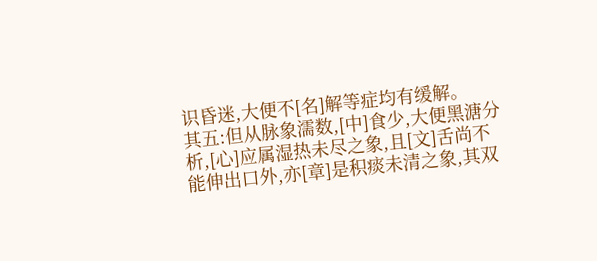识昏迷,大便不[名]解等症均有缓解。
其五:但从脉象濡数,[中]食少,大便黑溏分析,[心]应属湿热未尽之象,且[文]舌尚不能伸出口外,亦[章]是积痰未清之象,其双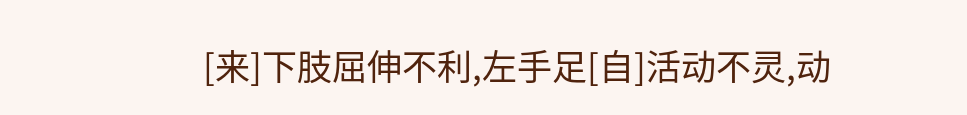[来]下肢屈伸不利,左手足[自]活动不灵,动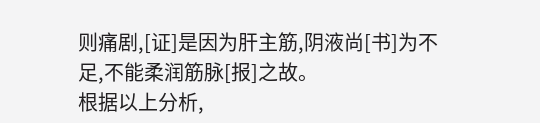则痛剧,[证]是因为肝主筋,阴液尚[书]为不足,不能柔润筋脉[报]之故。
根据以上分析,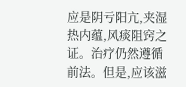应是阴亏阳亢,夹湿热内蕴,风痰阻窍之证。治疗仍然遵循前法。但是,应该滋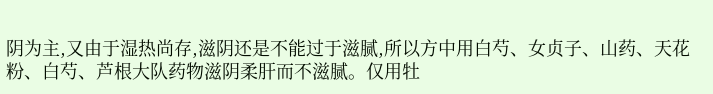阴为主,又由于湿热尚存,滋阴还是不能过于滋腻,所以方中用白芍、女贞子、山药、天花粉、白芍、芦根大队药物滋阴柔肝而不滋腻。仅用牡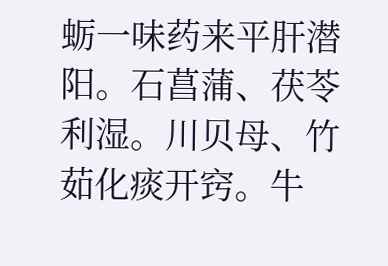蛎一味药来平肝潜阳。石菖蒲、茯苓利湿。川贝母、竹茹化痰开窍。牛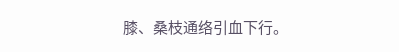膝、桑枝通络引血下行。